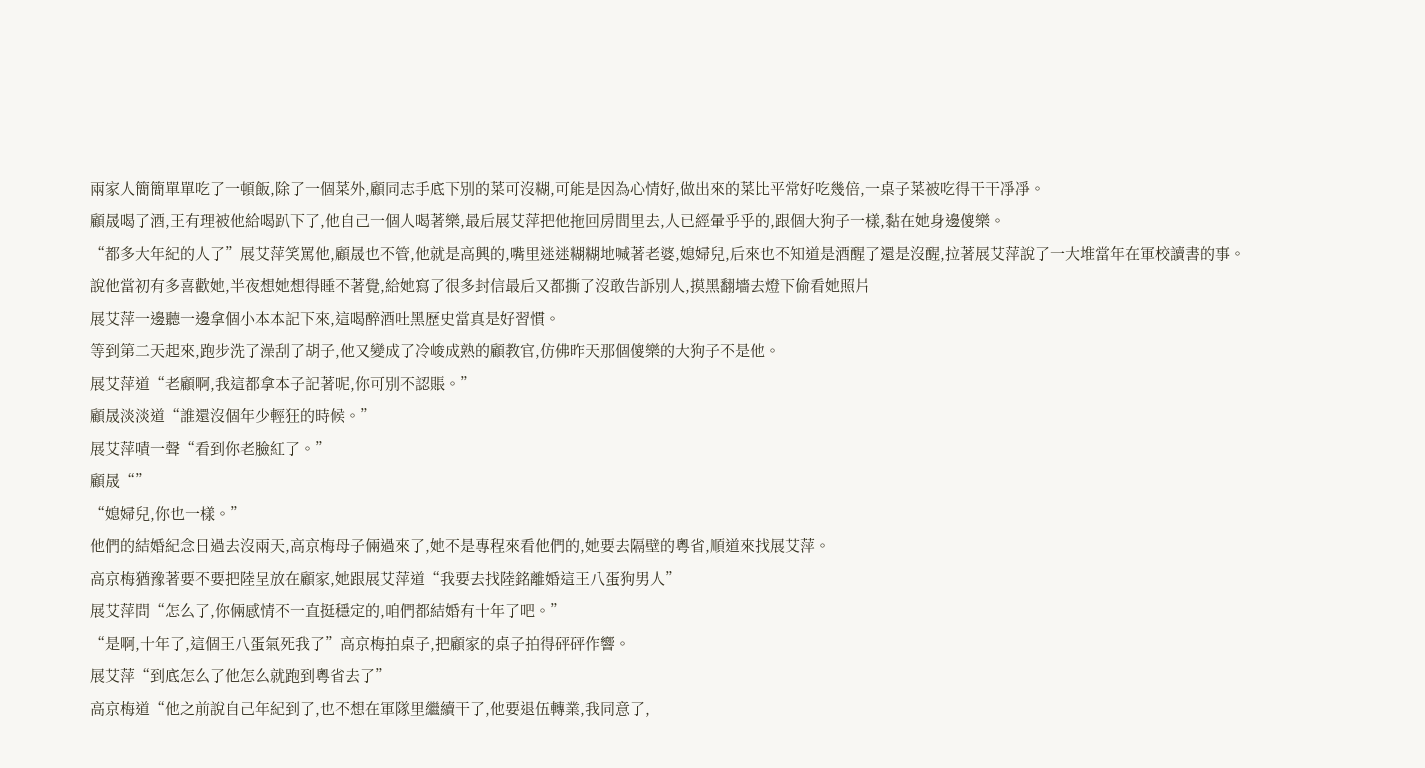兩家人簡簡單單吃了一頓飯,除了一個菜外,顧同志手底下別的菜可沒糊,可能是因為心情好,做出來的菜比平常好吃幾倍,一桌子菜被吃得干干凈凈。
顧晟喝了酒,王有理被他給喝趴下了,他自己一個人喝著樂,最后展艾萍把他拖回房間里去,人已經暈乎乎的,跟個大狗子一樣,黏在她身邊傻樂。
“都多大年紀的人了”展艾萍笑罵他,顧晟也不管,他就是高興的,嘴里迷迷糊糊地喊著老婆,媳婦兒,后來也不知道是酒醒了還是沒醒,拉著展艾萍說了一大堆當年在軍校讀書的事。
說他當初有多喜歡她,半夜想她想得睡不著覺,給她寫了很多封信最后又都撕了沒敢告訴別人,摸黑翻墻去燈下偷看她照片
展艾萍一邊聽一邊拿個小本本記下來,這喝醉酒吐黑歷史當真是好習慣。
等到第二天起來,跑步洗了澡刮了胡子,他又變成了冷峻成熟的顧教官,仿佛昨天那個傻樂的大狗子不是他。
展艾萍道“老顧啊,我這都拿本子記著呢,你可別不認賬。”
顧晟淡淡道“誰還沒個年少輕狂的時候。”
展艾萍嘖一聲“看到你老臉紅了。”
顧晟“”
“媳婦兒,你也一樣。”
他們的結婚紀念日過去沒兩天,高京梅母子倆過來了,她不是專程來看他們的,她要去隔壁的粵省,順道來找展艾萍。
高京梅猶豫著要不要把陸呈放在顧家,她跟展艾萍道“我要去找陸銘離婚這王八蛋狗男人”
展艾萍問“怎么了,你倆感情不一直挺穩定的,咱們都結婚有十年了吧。”
“是啊,十年了,這個王八蛋氣死我了”高京梅拍桌子,把顧家的桌子拍得砰砰作響。
展艾萍“到底怎么了他怎么就跑到粵省去了”
高京梅道“他之前說自己年紀到了,也不想在軍隊里繼續干了,他要退伍轉業,我同意了,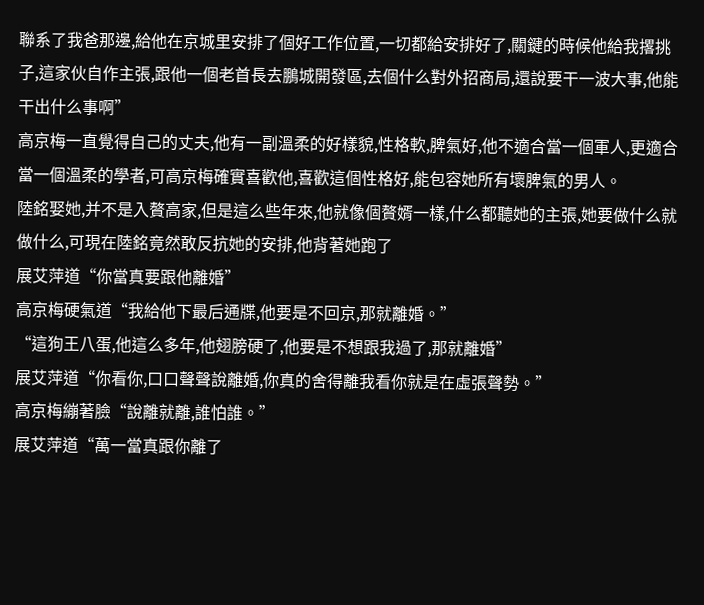聯系了我爸那邊,給他在京城里安排了個好工作位置,一切都給安排好了,關鍵的時候他給我撂挑子,這家伙自作主張,跟他一個老首長去鵬城開發區,去個什么對外招商局,還說要干一波大事,他能干出什么事啊”
高京梅一直覺得自己的丈夫,他有一副溫柔的好樣貌,性格軟,脾氣好,他不適合當一個軍人,更適合當一個溫柔的學者,可高京梅確實喜歡他,喜歡這個性格好,能包容她所有壞脾氣的男人。
陸銘娶她,并不是入贅高家,但是這么些年來,他就像個贅婿一樣,什么都聽她的主張,她要做什么就做什么,可現在陸銘竟然敢反抗她的安排,他背著她跑了
展艾萍道“你當真要跟他離婚”
高京梅硬氣道“我給他下最后通牒,他要是不回京,那就離婚。”
“這狗王八蛋,他這么多年,他翅膀硬了,他要是不想跟我過了,那就離婚”
展艾萍道“你看你,口口聲聲說離婚,你真的舍得離我看你就是在虛張聲勢。”
高京梅繃著臉“說離就離,誰怕誰。”
展艾萍道“萬一當真跟你離了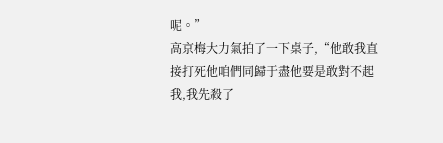呢。”
高京梅大力氣拍了一下桌子,“他敢我直接打死他咱們同歸于盡他要是敢對不起我,我先殺了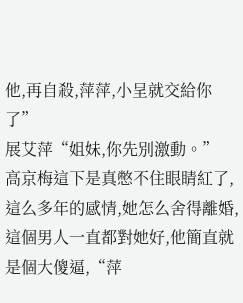他,再自殺,萍萍,小呈就交給你了”
展艾萍“姐妹,你先別激動。”
高京梅這下是真憋不住眼睛紅了,這么多年的感情,她怎么舍得離婚,這個男人一直都對她好,他簡直就是個大傻逼,“萍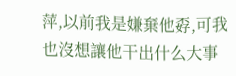萍,以前我是嫌棄他孬,可我也沒想讓他干出什么大事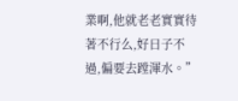業啊,他就老老實實待著不行么,好日子不過,偏要去蹚渾水。”